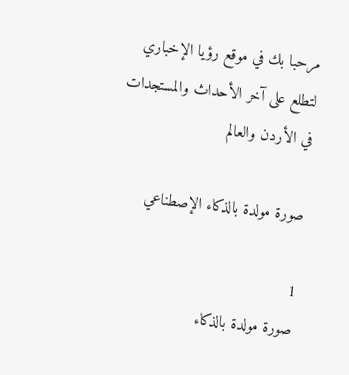مرحبا بك في موقع رؤيا الإخباري لتطلع على آخر الأحداث والمستجدات في الأردن والعالم

صورة مولدة بالذكاء الإصطناعي

1
صورة مولدة بالذكاء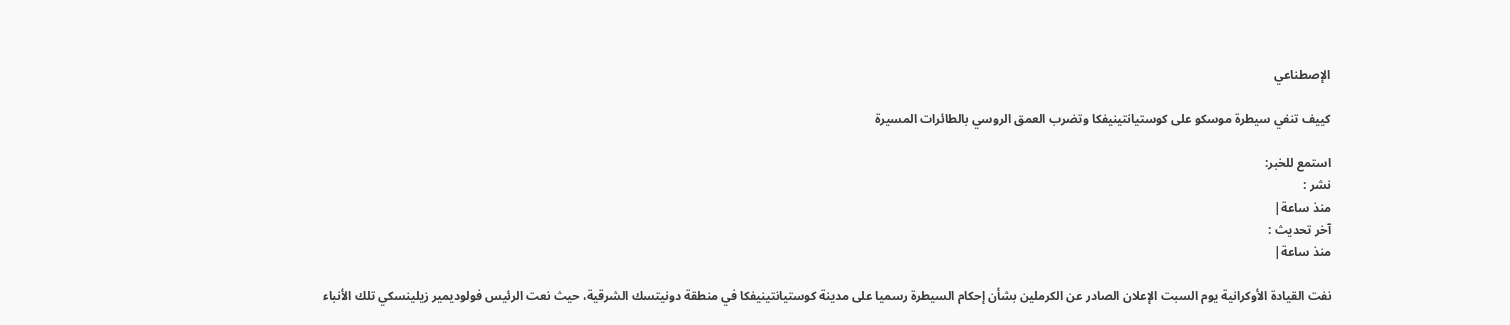الإصطناعي

كييف تنفي سيطرة موسكو على كوستيانتينيفكا وتضرب العمق الروسي بالطائرات المسيرة

استمع للخبر:
نشر :
منذ ساعة|
آخر تحديث :
منذ ساعة|

نفت القيادة الأوكرانية يوم السبت الإعلان الصادر عن الكرملين بشأن إحكام السيطرة رسميا على مدينة كوستيانتينيفكا في منطقة دونيتسك الشرقية، حيث نعت الرئيس فولوديمير زيلينسكي تلك الأنباء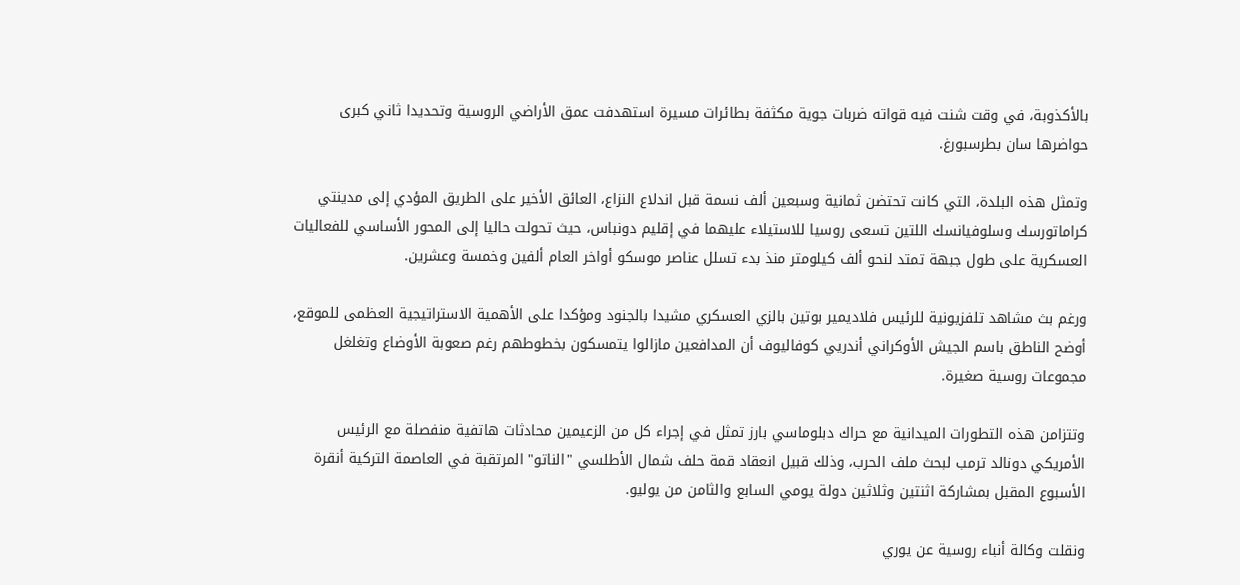بالأكذوبة، في وقت شنت فيه قواته ضربات جوية مكثفة بطائرات مسيرة استهدفت عمق الأراضي الروسية وتحديدا ثاني كبرى حواضرها سان بطرسبورغ.

وتمثل هذه البلدة، التي كانت تحتضن ثمانية وسبعين ألف نسمة قبل اندلاع النزاع، العائق الأخير على الطريق المؤدي إلى مدينتي كراماتورسك وسلوفيانسك اللتين تسعى روسيا للاستيلاء عليهما في إقليم دونباس، حيث تحولت حاليا إلى المحور الأساسي للفعاليات العسكرية على طول جبهة تمتد لنحو ألف كيلومتر منذ بدء تسلل عناصر موسكو أواخر العام ألفين وخمسة وعشرين.

ورغم بث مشاهد تلفزيونية للرئيس فلاديمير بوتين بالزي العسكري مشيدا بالجنود ومؤكدا على الأهمية الاستراتيجية العظمى للموقع، أوضح الناطق باسم الجيش الأوكراني أندريي كوفاليوف أن المدافعين مازالوا يتمسكون بخطوطهم رغم صعوبة الأوضاع وتغلغل مجموعات روسية صغيرة.

وتتزامن هذه التطورات الميدانية مع حراك دبلوماسي بارز تمثل في إجراء كل من الزعيمين محادثات هاتفية منفصلة مع الرئيس الأمريكي دونالد ترمب لبحث ملف الحرب، وذلك قبيل انعقاد قمة حلف شمال الأطلسي "الناتو" المرتقبة في العاصمة التركية أنقرة الأسبوع المقبل بمشاركة اثنتين وثلاثين دولة يومي السابع والثامن من يوليو.

ونقلت وكالة أنباء روسية عن يوري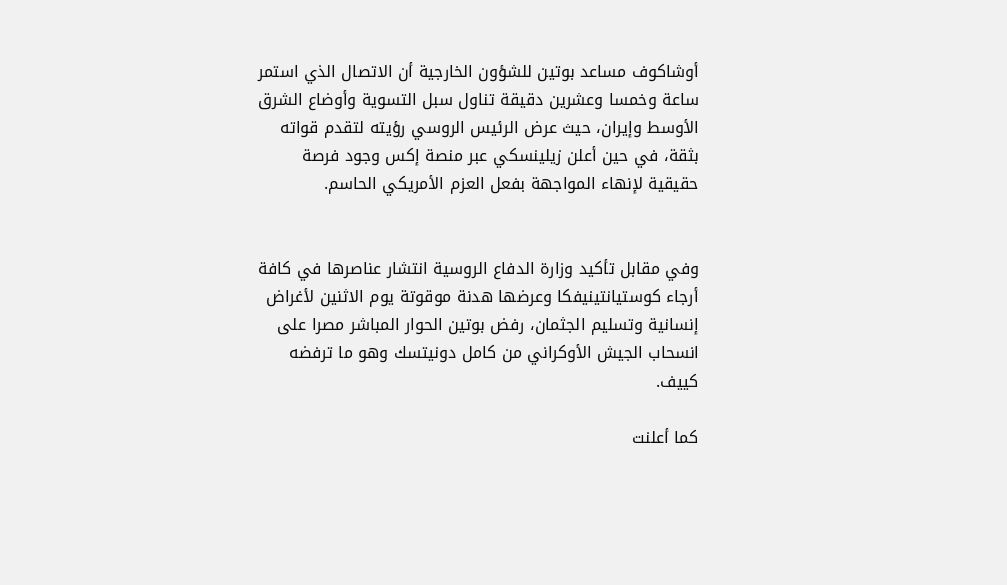أوشاكوف مساعد بوتين للشؤون الخارجية أن الاتصال الذي استمر ساعة وخمسا وعشرين دقيقة تناول سبل التسوية وأوضاع الشرق الأوسط وإيران، حيث عرض الرئيس الروسي رؤيته لتقدم قواته بثقة، في حين أعلن زيلينسكي عبر منصة إكس وجود فرصة حقيقية لإنهاء المواجهة بفعل العزم الأمريكي الحاسم.


وفي مقابل تأكيد وزارة الدفاع الروسية انتشار عناصرها في كافة أرجاء كوستيانتينيفكا وعرضها هدنة موقوتة يوم الاثنين لأغراض إنسانية وتسليم الجثمان، رفض بوتين الحوار المباشر مصرا على انسحاب الجيش الأوكراني من كامل دونيتسك وهو ما ترفضه كييف.

كما أعلنت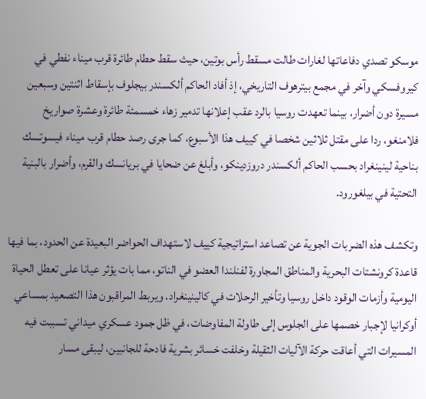موسكو تصدي دفاعاتها لغارات طالت مسقط رأس بوتين، حيث سقط حطام طائرة قرب ميناء نفطي في كيروفسكي وآخر في مجمع بيترهوف التاريخي، إذ أفاد الحاكم ألكسندر بيجلوف بإسقاط اثنتين وسبعين مسيرة دون أضرار، بينما تعهدت روسيا بالرد عقب إعلانها تدمير زهاء خمسمئة طائرة وعشرة صواريخ فلامنغو، ردا على مقتل ثلاثين شخصا في كييف هذا الأسبوع، كما جرى رصد حطام قرب ميناء فيسوتسك بناحية لينينغراد بحسب الحاكم ألكسندر دروزدينكو، وأبلغ عن ضحايا في بريانسك والقرم، وأضرار بالبنية التحتية في بيلغورود.

وتكشف هذه الضربات الجوية عن تصاعد استراتيجية كييف لاستهداف الحواضر البعيدة عن الحدود، بما فيها قاعدة كرونشتات البحرية والمناطق المجاورة لفنلندا العضو في الناتو، مما بات يؤثر عيانا على تعطل الحياة اليومية وأزمات الوقود داخل روسيا وتأخير الرحلات في كالينينغراد. ويربط المراقبون هذا التصعيد بمساعي أوكرانيا لإجبار خصمها على الجلوس إلى طاولة المفاوضات، في ظل جمود عسكري ميداني تسببت فيه المسيرات التي أعاقت حركة الآليات الثقيلة وخلفت خسائر بشرية فادحة للجانبين، ليبقى مسار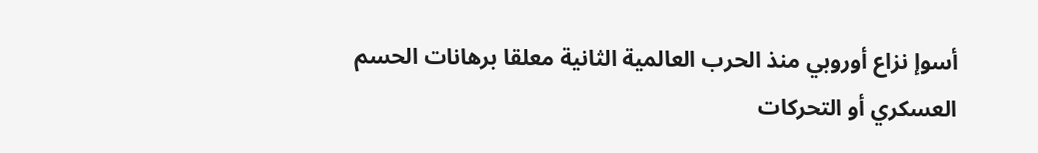أسوإ نزاع أوروبي منذ الحرب العالمية الثانية معلقا برهانات الحسم العسكري أو التحركات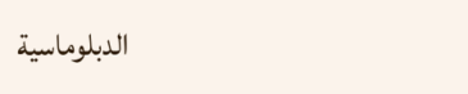الدبلوماسية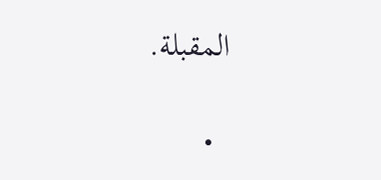المقبلة.

  •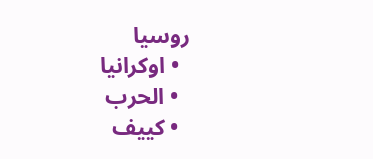روسيا
  • اوكرانيا
  • الحرب
  • كييف